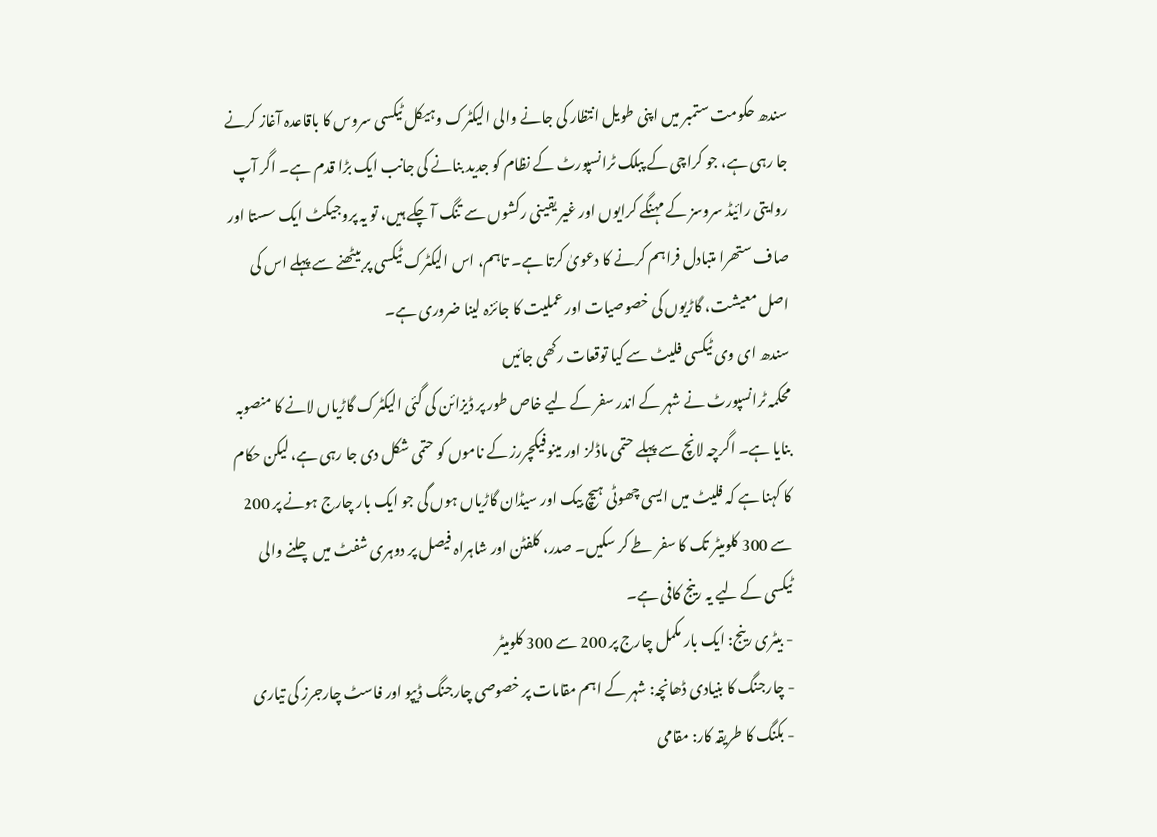سندھ حکومت ستمبر میں اپنی طویل انتظار کی جانے والی الیکٹرک وہیکل ٹیکسی سروس کا باقاعدہ آغاز کرنے جا رہی ہے، جو کراچی کے پبلک ٹرانسپورٹ کے نظام کو جدید بنانے کی جانب ایک بڑا قدم ہے۔ اگر آپ روایتی رائیڈ سروسز کے مہنگے کرایوں اور غیر یقینی رکشوں سے تنگ آ چکے ہیں، تو یہ پروجیکٹ ایک سستا اور صاف ستھرا متبادل فراہم کرنے کا دعویٰ کرتا ہے۔ تاہم، اس الیکٹرک ٹیکسی پر بیٹھنے سے پہلے اس کی اصل معیشت، گاڑیوں کی خصوصیات اور عملیت کا جائزہ لینا ضروری ہے۔
سندھ ای وی ٹیکسی فلیٹ سے کیا توقعات رکھی جائیں
محکمہ ٹرانسپورٹ نے شہر کے اندر سفر کے لیے خاص طور پر ڈیزائن کی گئی الیکٹرک گاڑیاں لانے کا منصوبہ بنایا ہے۔ اگرچہ لانچ سے پہلے حتمی ماڈلز اور مینوفیکچررز کے ناموں کو حتمی شکل دی جا رہی ہے، لیکن حکام کا کہنا ہے کہ فلیٹ میں ایسی چھوٹی ہیچ بیک اور سیڈان گاڑیاں ہوں گی جو ایک بار چارج ہونے پر 200 سے 300 کلومیٹر تک کا سفر طے کر سکیں۔ صدر، کلفٹن اور شاہراہ فیصل پر دوہری شفٹ میں چلنے والی ٹیکسی کے لیے یہ رینج کافی ہے۔
- بیٹری رینج: ایک بار مکمل چارج پر 200 سے 300 کلومیٹر
- چارجنگ کا بنیادی ڈھانچہ: شہر کے اہم مقامات پر خصوصی چارجنگ ڈیپو اور فاسٹ چارجرز کی تیاری
- بکنگ کا طریقہ کار: مقامی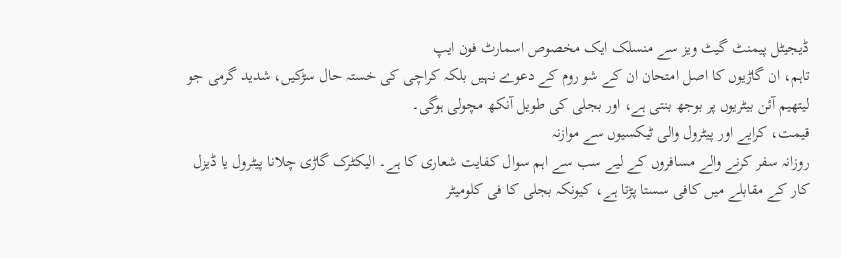ڈیجیٹل پیمنٹ گیٹ ویز سے منسلک ایک مخصوص اسمارٹ فون ایپ
تاہم، ان گاڑیوں کا اصل امتحان ان کے شو روم کے دعوے نہیں بلکہ کراچی کی خستہ حال سڑکیں، شدید گرمی جو لیتھیم آئن بیٹریوں پر بوجھ بنتی ہے، اور بجلی کی طویل آنکھ مچولی ہوگی۔
قیمت، کرایے اور پیٹرول والی ٹیکسیوں سے موازنہ
روزانہ سفر کرنے والے مسافروں کے لیے سب سے اہم سوال کفایت شعاری کا ہے۔ الیکٹرک گاڑی چلانا پیٹرول یا ڈیزل کار کے مقابلے میں کافی سستا پڑتا ہے، کیونکہ بجلی کا فی کلومیٹر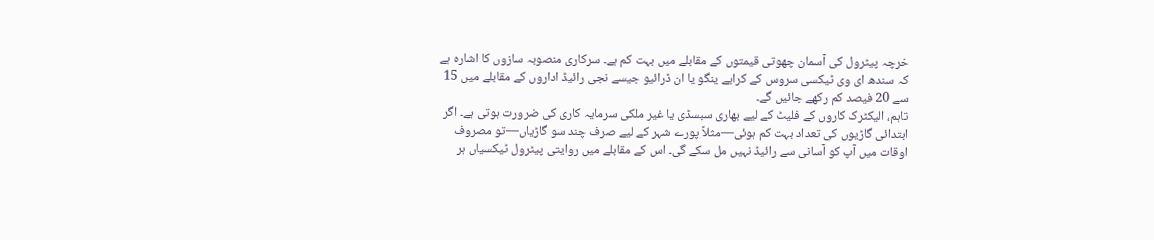خرچہ پیٹرول کی آسمان چھوتی قیمتوں کے مقابلے میں بہت کم ہے۔ سرکاری منصوبہ سازوں کا اشارہ ہے کہ سندھ ای وی ٹیکسی سروس کے کرایے ینگو یا ان ڈرائیو جیسے نجی رائیڈ اداروں کے مقابلے میں 15 سے 20 فیصد کم رکھے جائیں گے۔
تاہم، الیکٹرک کاروں کے فلیٹ کے لیے بھاری سبسڈی یا غیر ملکی سرمایہ کاری کی ضرورت ہوتی ہے۔ اگر ابتدائی گاڑیوں کی تعداد بہت کم ہوئی—مثلاً پورے شہر کے لیے صرف چند سو گاڑیاں—تو مصروف اوقات میں آپ کو آسانی سے رائیڈ نہیں مل سکے گی۔ اس کے مقابلے میں روایتی پیٹرول ٹیکسیاں ہر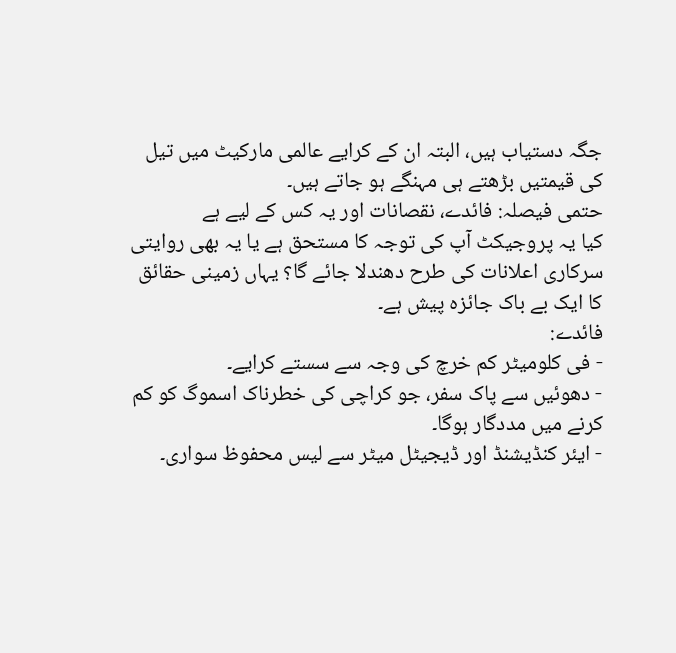جگہ دستیاب ہیں، البتہ ان کے کرایے عالمی مارکیٹ میں تیل کی قیمتیں بڑھتے ہی مہنگے ہو جاتے ہیں۔
حتمی فیصلہ: فائدے، نقصانات اور یہ کس کے لیے ہے
کیا یہ پروجیکٹ آپ کی توجہ کا مستحق ہے یا یہ بھی روایتی سرکاری اعلانات کی طرح دھندلا جائے گا؟ یہاں زمینی حقائق کا ایک بے باک جائزہ پیش ہے۔
فائدے:
- فی کلومیٹر کم خرچ کی وجہ سے سستے کرایے۔
- دھوئیں سے پاک سفر، جو کراچی کی خطرناک اسموگ کو کم کرنے میں مددگار ہوگا۔
- ایئر کنڈیشنڈ اور ڈیجیٹل میٹر سے لیس محفوظ سواری۔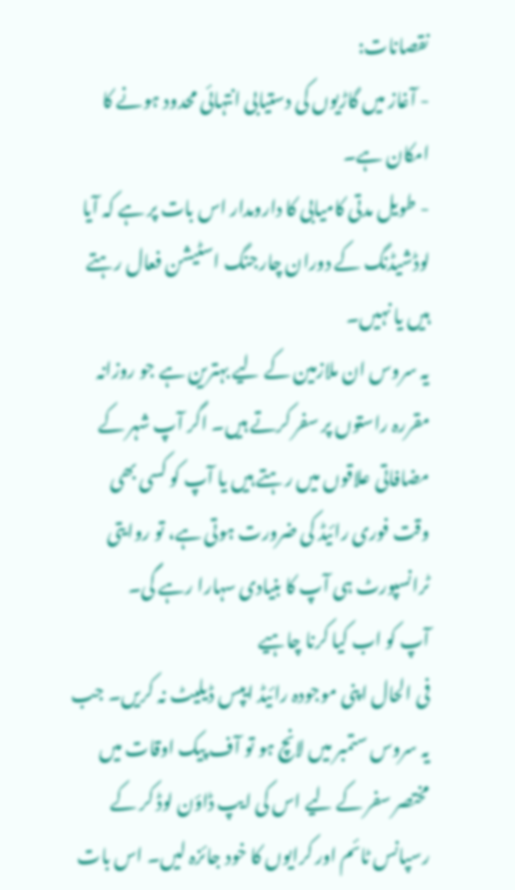نقصانات:
- آغاز میں گاڑیوں کی دستیابی انتہائی محدود ہونے کا امکان ہے۔
- طویل مدتی کامیابی کا دارومدار اس بات پر ہے کہ آیا لوڈشیڈنگ کے دوران چارجنگ اسٹیشن فعال رہتے ہیں یا نہیں۔
یہ سروس ان ملازمین کے لیے بہترین ہے جو روزانہ مقررہ راستوں پر سفر کرتے ہیں۔ اگر آپ شہر کے مضافاتی علاقوں میں رہتے ہیں یا آپ کو کسی بھی وقت فوری رائیڈ کی ضرورت ہوتی ہے، تو روایتی ٹرانسپورٹ ہی آپ کا بنیادی سہارا رہے گی۔
آپ کو اب کیا کرنا چاہیے
فی الحال اپنی موجودہ رائیڈ ایپس ڈیلیٹ نہ کریں۔ جب یہ سروس ستمبر میں لانچ ہو تو آف پیک اوقات میں مختصر سفر کے لیے اس کی ایپ ڈاؤن لوڈ کر کے رسپانس ٹائم اور کرایوں کا خود جائزہ لیں۔ اس بات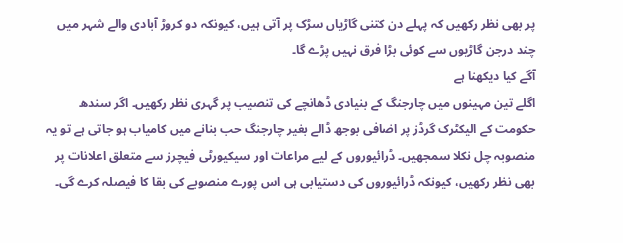پر بھی نظر رکھیں کہ پہلے دن کتنی گاڑیاں سڑک پر آتی ہیں، کیونکہ دو کروڑ آبادی والے شہر میں چند درجن گاڑیوں سے کوئی بڑا فرق نہیں پڑے گا۔
آگے کیا دیکھنا ہے
اگلے تین مہینوں میں چارجنگ کے بنیادی ڈھانچے کی تنصیب پر گہری نظر رکھیں۔ اگر سندھ حکومت کے الیکٹرک گرڈز پر اضافی بوجھ ڈالے بغیر چارجنگ حب بنانے میں کامیاب ہو جاتی ہے تو یہ منصوبہ چل نکلا سمجھیں۔ ڈرائیوروں کے لیے مراعات اور سیکیورٹی فیچرز سے متعلق اعلانات پر بھی نظر رکھیں، کیونکہ ڈرائیوروں کی دستیابی ہی اس پورے منصوبے کی بقا کا فیصلہ کرے گی۔